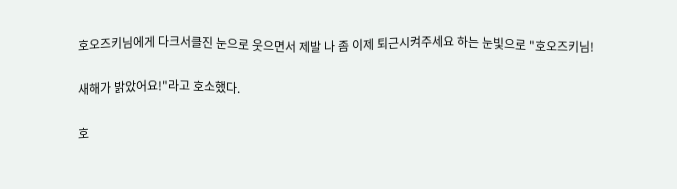호오즈키님에게 다크서클진 눈으로 웃으면서 제발 나 좀 이제 퇴근시켜주세요 하는 눈빛으로 "호오즈키님!

새해가 밝았어요!"라고 호소했다.

호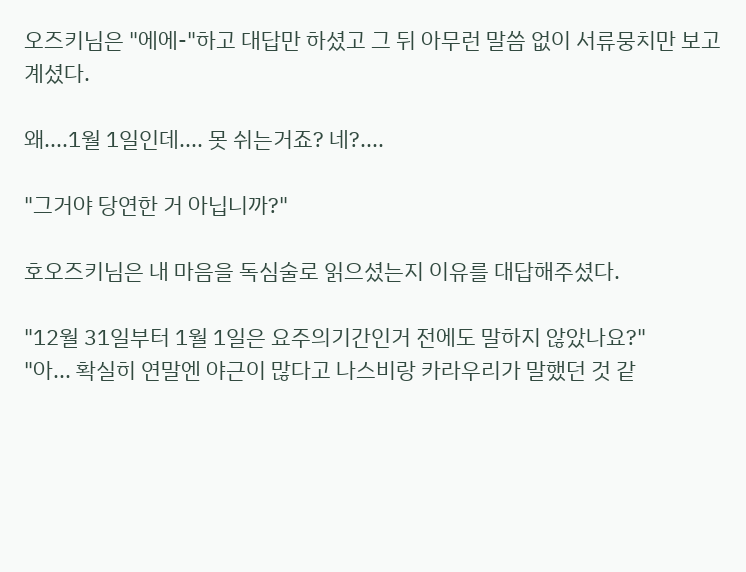오즈키님은 "에에-"하고 대답만 하셨고 그 뒤 아무런 말씀 없이 서류뭉치만 보고 계셨다.

왜....1월 1일인데.... 못 쉬는거죠? 네?....

"그거야 당연한 거 아닙니까?"

호오즈키님은 내 마음을 독심술로 읽으셨는지 이유를 대답해주셨다.

"12월 31일부터 1월 1일은 요주의기간인거 전에도 말하지 않았나요?"
"아... 확실히 연말엔 야근이 많다고 나스비랑 카라우리가 말했던 것 같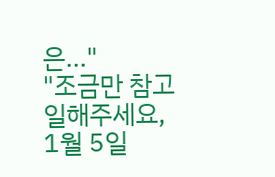은..."
"조금만 참고 일해주세요, 1월 5일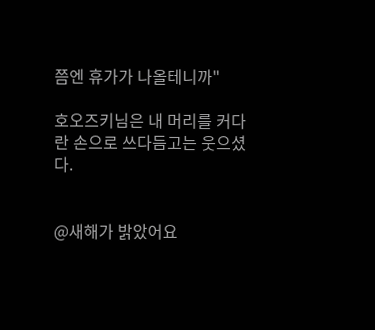쯤엔 휴가가 나올테니까"

호오즈키님은 내 머리를 커다란 손으로 쓰다듬고는 웃으셨다.


@새해가 밝았어요